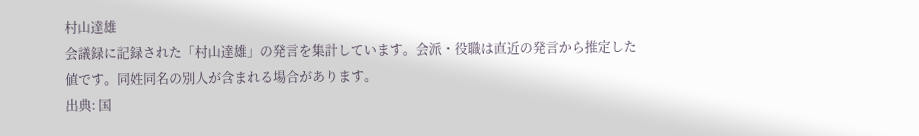村山達雄
会議録に記録された「村山達雄」の発言を集計しています。会派・役職は直近の発言から推定した値です。同姓同名の別人が含まれる場合があります。
出典: 国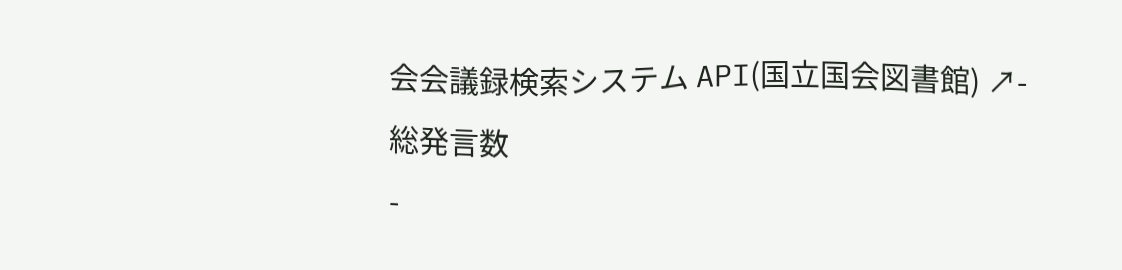会会議録検索システム API(国立国会図書館) ↗- 総発言数
-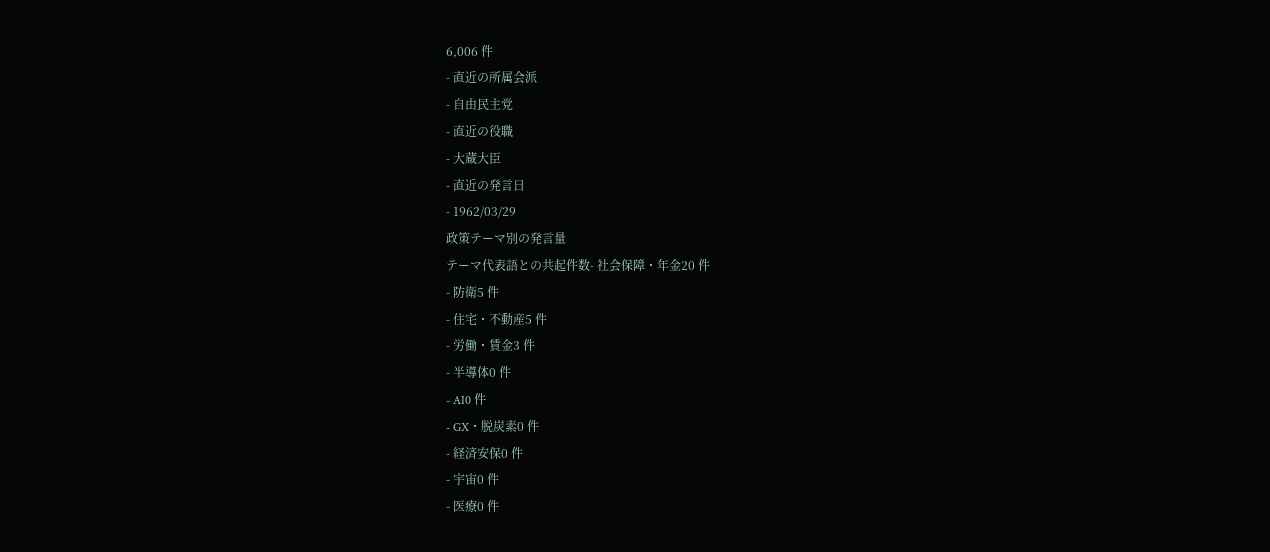6,006 件
- 直近の所属会派
- 自由民主党
- 直近の役職
- 大蔵大臣
- 直近の発言日
- 1962/03/29
政策テーマ別の発言量
テーマ代表語との共起件数- 社会保障・年金20 件
- 防衛5 件
- 住宅・不動産5 件
- 労働・賃金3 件
- 半導体0 件
- AI0 件
- GX・脱炭素0 件
- 経済安保0 件
- 宇宙0 件
- 医療0 件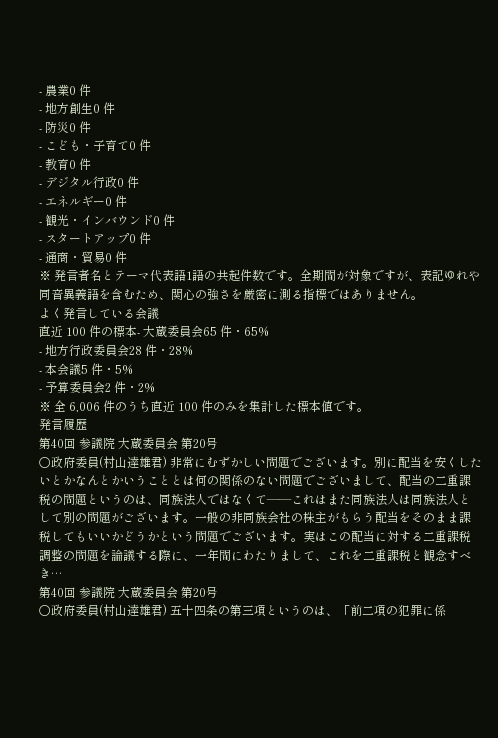- 農業0 件
- 地方創生0 件
- 防災0 件
- こども・子育て0 件
- 教育0 件
- デジタル行政0 件
- エネルギー0 件
- 観光・インバウンド0 件
- スタートアップ0 件
- 通商・貿易0 件
※ 発言者名とテーマ代表語1語の共起件数です。全期間が対象ですが、表記ゆれや 同音異義語を含むため、関心の強さを厳密に測る指標ではありません。
よく発言している会議
直近 100 件の標本- 大蔵委員会65 件・65%
- 地方行政委員会28 件・28%
- 本会議5 件・5%
- 予算委員会2 件・2%
※ 全 6,006 件のうち直近 100 件のみを集計した標本値です。
発言履歴
第40回 参議院 大蔵委員会 第20号
○政府委員(村山達雄君) 非常にむずかしい問題でございます。別に配当を安くしたいとかなんとかいうこととは何の関係のない問題でございまして、配当の二重課税の問題というのは、同族法人ではなくて——これはまた同族法人は同族法人として別の問題がございます。一般の非同族会社の株主がもらう配当をそのまま課税してもいいかどうかという問題でございます。実はこの配当に対する二重課税調整の問題を論議する際に、一年間にわたりまして、これを二重課税と観念すべき…
第40回 参議院 大蔵委員会 第20号
○政府委員(村山達雄君) 五十四条の第三項というのは、「前二項の犯罪に係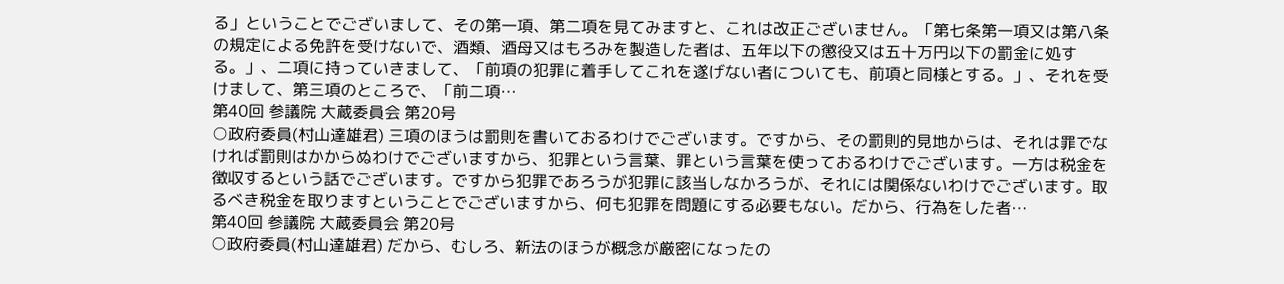る」ということでございまして、その第一項、第二項を見てみますと、これは改正ございません。「第七条第一項又は第八条の規定による免許を受けないで、酒類、酒母又はもろみを製造した者は、五年以下の懲役又は五十万円以下の罰金に処する。」、二項に持っていきまして、「前項の犯罪に着手してこれを遂げない者についても、前項と同様とする。」、それを受けまして、第三項のところで、「前二項…
第40回 参議院 大蔵委員会 第20号
○政府委員(村山達雄君) 三項のほうは罰則を書いておるわけでございます。ですから、その罰則的見地からは、それは罪でなければ罰則はかからぬわけでございますから、犯罪という言葉、罪という言葉を使っておるわけでございます。一方は税金を徴収するという話でございます。ですから犯罪であろうが犯罪に該当しなかろうが、それには関係ないわけでございます。取るべき税金を取りますということでございますから、何も犯罪を問題にする必要もない。だから、行為をした者…
第40回 参議院 大蔵委員会 第20号
○政府委員(村山達雄君) だから、むしろ、新法のほうが概念が厳密になったの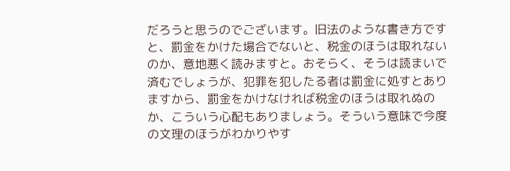だろうと思うのでございます。旧法のような書き方ですと、罰金をかけた場合でないと、税金のほうは取れないのか、意地悪く読みますと。おそらく、そうは読まいで済むでしょうが、犯罪を犯したる者は罰金に処すとありますから、罰金をかけなければ税金のほうは取れぬのか、こういう心配もありましょう。そういう意味で今度の文理のほうがわかりやす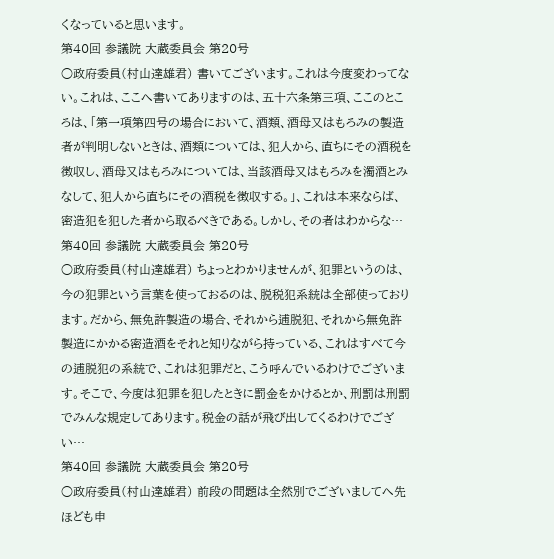くなっていると思います。
第40回 参議院 大蔵委員会 第20号
○政府委員(村山達雄君) 書いてございます。これは今度変わってない。これは、ここへ書いてありますのは、五十六条第三項、ここのところは、「第一項第四号の場合において、酒類、酒母又はもろみの製造者が判明しないときは、酒類については、犯人から、直ちにその酒税を徴収し、酒母又はもろみについては、当該酒母又はもろみを濁酒とみなして、犯人から直ちにその酒税を徴収する。」、これは本来ならば、密造犯を犯した者から取るべきである。しかし、その者はわからな…
第40回 参議院 大蔵委員会 第20号
○政府委員(村山達雄君) ちょっとわかりませんが、犯罪というのは、今の犯罪という言葉を使っておるのは、脱税犯系統は全部使っております。だから、無免許製造の場合、それから逋脱犯、それから無免許製造にかかる密造酒をそれと知りながら持っている、これはすべて今の逋脱犯の系統で、これは犯罪だと、こう呼んでいるわけでございます。そこで、今度は犯罪を犯したときに罰金をかけるとか、刑罰は刑罰でみんな規定してあります。税金の話が飛び出してくるわけでござい…
第40回 参議院 大蔵委員会 第20号
○政府委員(村山達雄君) 前段の問題は全然別でございましてへ先ほども申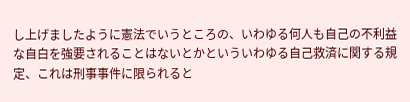し上げましたように憲法でいうところの、いわゆる何人も自己の不利益な自白を強要されることはないとかといういわゆる自己救済に関する規定、これは刑事事件に限られると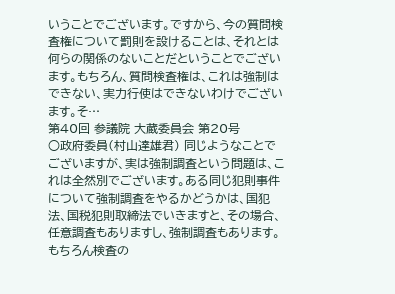いうことでございます。ですから、今の質問検査権について罰則を設けることは、それとは何らの関係のないことだということでございます。もちろん、質問検査権は、これは強制はできない、実力行使はできないわけでございます。そ…
第40回 参議院 大蔵委員会 第20号
○政府委員(村山達雄君) 同じようなことでございますが、実は強制調査という問題は、これは全然別でございます。ある同じ犯則事件について強制調査をやるかどうかは、国犯法、国税犯則取締法でいきますと、その場合、任意調査もありますし、強制調査もあります。もちろん検査の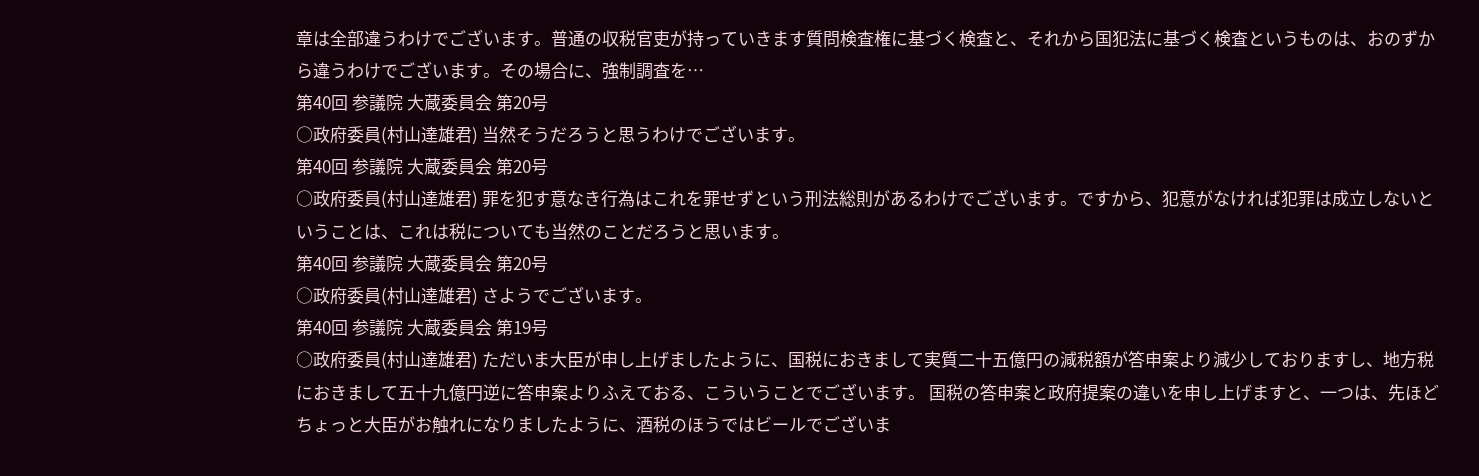章は全部違うわけでございます。普通の収税官吏が持っていきます質問検査権に基づく検査と、それから国犯法に基づく検査というものは、おのずから違うわけでございます。その場合に、強制調査を…
第40回 参議院 大蔵委員会 第20号
○政府委員(村山達雄君) 当然そうだろうと思うわけでございます。
第40回 参議院 大蔵委員会 第20号
○政府委員(村山達雄君) 罪を犯す意なき行為はこれを罪せずという刑法総則があるわけでございます。ですから、犯意がなければ犯罪は成立しないということは、これは税についても当然のことだろうと思います。
第40回 参議院 大蔵委員会 第20号
○政府委員(村山達雄君) さようでございます。
第40回 参議院 大蔵委員会 第19号
○政府委員(村山達雄君) ただいま大臣が申し上げましたように、国税におきまして実質二十五億円の減税額が答申案より減少しておりますし、地方税におきまして五十九億円逆に答申案よりふえておる、こういうことでございます。 国税の答申案と政府提案の違いを申し上げますと、一つは、先ほどちょっと大臣がお触れになりましたように、酒税のほうではビールでございま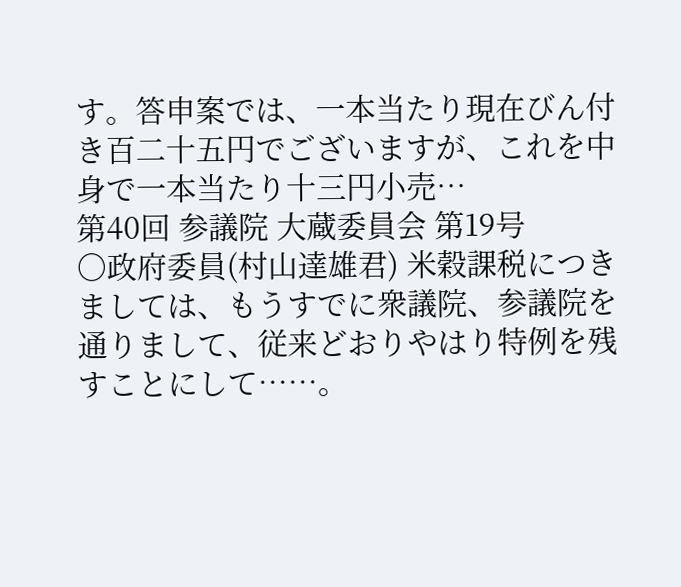す。答申案では、一本当たり現在びん付き百二十五円でございますが、これを中身で一本当たり十三円小売…
第40回 参議院 大蔵委員会 第19号
○政府委員(村山達雄君) 米穀課税につきましては、もうすでに衆議院、参議院を通りまして、従来どおりやはり特例を残すことにして……。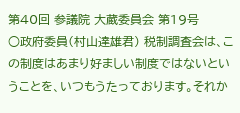第40回 参議院 大蔵委員会 第19号
○政府委員(村山達雄君) 税制調査会は、この制度はあまり好ましい制度ではないということを、いつもうたっております。それか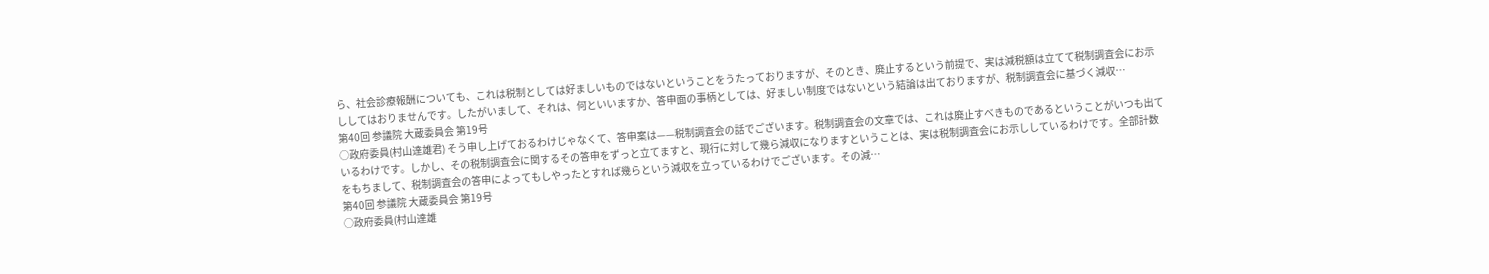ら、社会診療報酬についても、これは税制としては好ましいものではないということをうたっておりますが、そのとき、廃止するという前提で、実は減税額は立てて税制調査会にお示ししてはおりませんです。したがいまして、それは、何といいますか、答申面の事柄としては、好ましい制度ではないという結論は出ておりますが、税制調査会に基づく減収…
第40回 参議院 大蔵委員会 第19号
○政府委員(村山達雄君) そう申し上げておるわけじゃなくて、答申案は——税制調査会の話でございます。税制調査会の文章では、これは廃止すべきものであるということがいつも出ているわけです。しかし、その税制調査会に関するその答申をずっと立てますと、現行に対して幾ら減収になりますということは、実は税制調査会にお示ししているわけです。全部計数をもちまして、税制調査会の答申によってもしやったとすれば幾らという減収を立っているわけでございます。その減…
第40回 参議院 大蔵委員会 第19号
○政府委員(村山達雄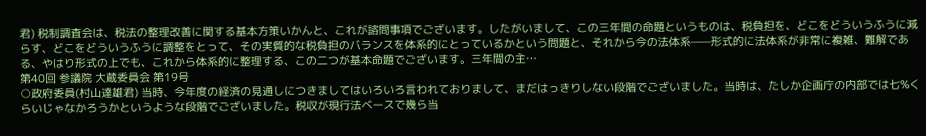君) 税制調査会は、税法の整理改善に関する基本方策いかんと、これが諮問事項でございます。したがいまして、この三年間の命題というものは、税負担を、どこをどういうふうに減らす、どこをどういうふうに調整をとって、その実質的な税負担のバランスを体系的にとっているかという問題と、それから今の法体系——形式的に法体系が非常に複雑、難解である、やはり形式の上でも、これから体系的に整理する、この二つが基本命題でございます。三年間の主…
第40回 参議院 大蔵委員会 第19号
○政府委員(村山達雄君) 当時、今年度の経済の見通しにつきましてはいろいろ言われておりまして、まだはっきりしない段階でございました。当時は、たしか企画庁の内部では七%くらいじゃなかろうかというような段階でございました。税収が現行法ベースで幾ら当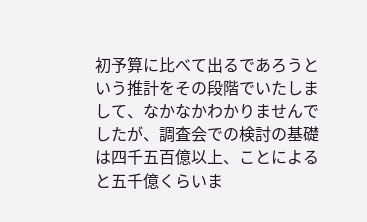初予算に比べて出るであろうという推計をその段階でいたしまして、なかなかわかりませんでしたが、調査会での検討の基礎は四千五百億以上、ことによると五千億くらいま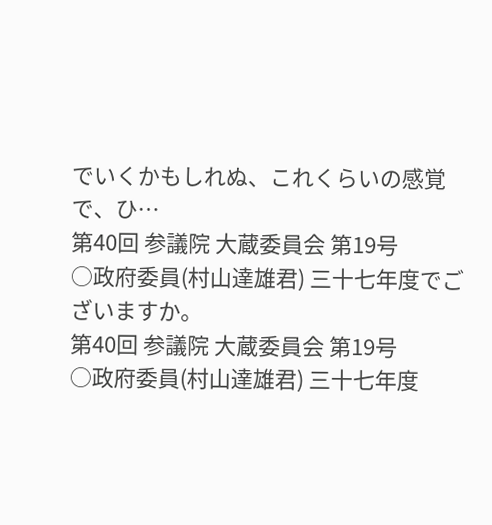でいくかもしれぬ、これくらいの感覚で、ひ…
第40回 参議院 大蔵委員会 第19号
○政府委員(村山達雄君) 三十七年度でございますか。
第40回 参議院 大蔵委員会 第19号
○政府委員(村山達雄君) 三十七年度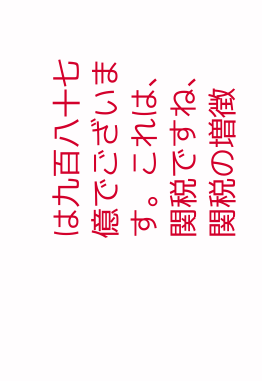は九百八十七億でございます。これは、関税ですね、関税の増徴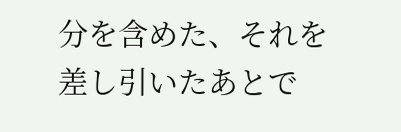分を含めた、それを差し引いたあとで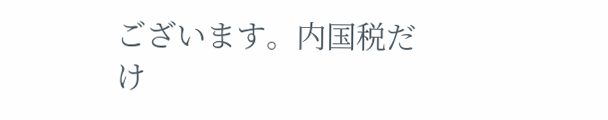ございます。内国税だけ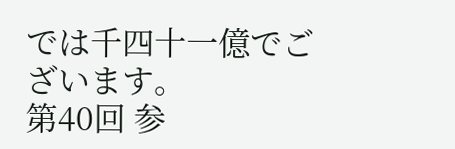では千四十一億でございます。
第40回 参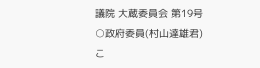議院 大蔵委員会 第19号
○政府委員(村山達雄君) こ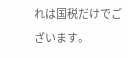れは国税だけでございます。